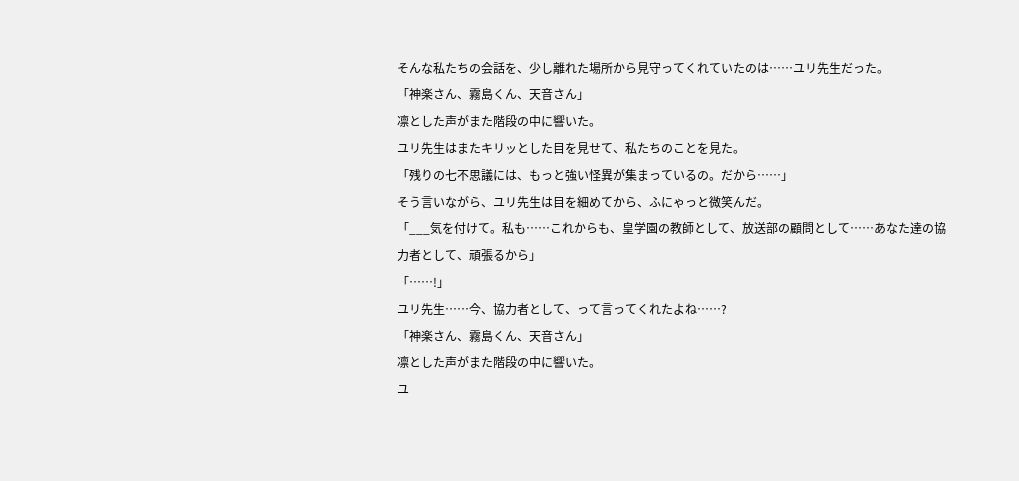そんな私たちの会話を、少し離れた場所から見守ってくれていたのは……ユリ先生だった。
「神楽さん、霧島くん、天音さん」
凛とした声がまた階段の中に響いた。
ユリ先生はまたキリッとした目を見せて、私たちのことを見た。
「残りの七不思議には、もっと強い怪異が集まっているの。だから……」
そう言いながら、ユリ先生は目を細めてから、ふにゃっと微笑んだ。
「___気を付けて。私も……これからも、皇学園の教師として、放送部の顧問として……あなた達の協力者として、頑張るから」
「……!」
ユリ先生……今、協力者として、って言ってくれたよね……?
「神楽さん、霧島くん、天音さん」
凛とした声がまた階段の中に響いた。
ユ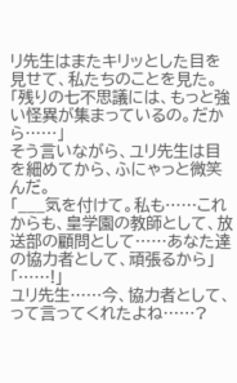リ先生はまたキリッとした目を見せて、私たちのことを見た。
「残りの七不思議には、もっと強い怪異が集まっているの。だから……」
そう言いながら、ユリ先生は目を細めてから、ふにゃっと微笑んだ。
「___気を付けて。私も……これからも、皇学園の教師として、放送部の顧問として……あなた達の協力者として、頑張るから」
「……!」
ユリ先生……今、協力者として、って言ってくれたよね……?